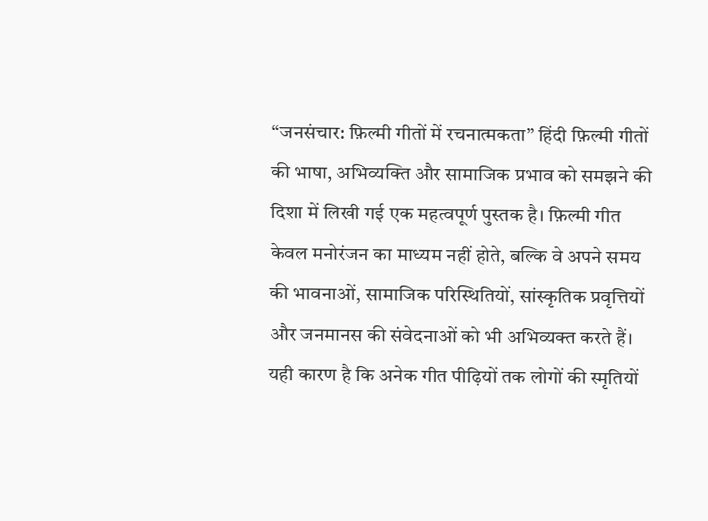“जनसंचार: फ़िल्मी गीतों में रचनात्मकता” हिंदी फ़िल्मी गीतों की भाषा, अभिव्यक्ति और सामाजिक प्रभाव को समझने की दिशा में लिखी गई एक महत्वपूर्ण पुस्तक है। फ़िल्मी गीत केवल मनोरंजन का माध्यम नहीं होते, बल्कि वे अपने समय की भावनाओं, सामाजिक परिस्थितियों, सांस्कृतिक प्रवृत्तियों और जनमानस की संवेदनाओं को भी अभिव्यक्त करते हैं। यही कारण है कि अनेक गीत पीढ़ियों तक लोगों की स्मृतियों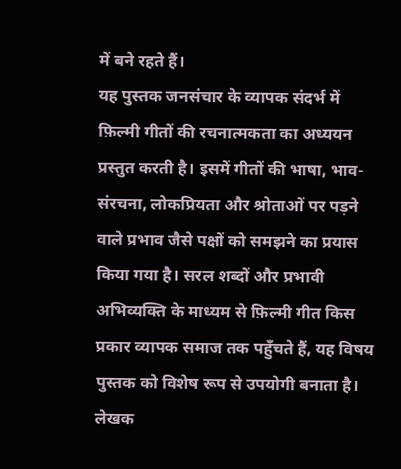में बने रहते हैं।
यह पुस्तक जनसंचार के व्यापक संदर्भ में फ़िल्मी गीतों की रचनात्मकता का अध्ययन प्रस्तुत करती है। इसमें गीतों की भाषा, भाव-संरचना, लोकप्रियता और श्रोताओं पर पड़ने वाले प्रभाव जैसे पक्षों को समझने का प्रयास किया गया है। सरल शब्दों और प्रभावी अभिव्यक्ति के माध्यम से फ़िल्मी गीत किस प्रकार व्यापक समाज तक पहुँचते हैं, यह विषय पुस्तक को विशेष रूप से उपयोगी बनाता है।
लेखक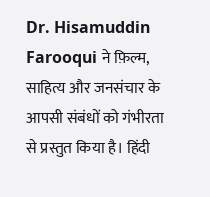Dr. Hisamuddin Farooqui ने फ़िल्म, साहित्य और जनसंचार के आपसी संबंधों को गंभीरता से प्रस्तुत किया है। हिंदी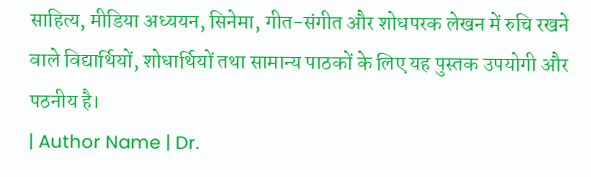साहित्य, मीडिया अध्ययन, सिनेमा, गीत-संगीत और शोधपरक लेखन में रुचि रखने वाले विद्यार्थियों, शोधार्थियों तथा सामान्य पाठकों के लिए यह पुस्तक उपयोगी और पठनीय है।
| Author Name | Dr.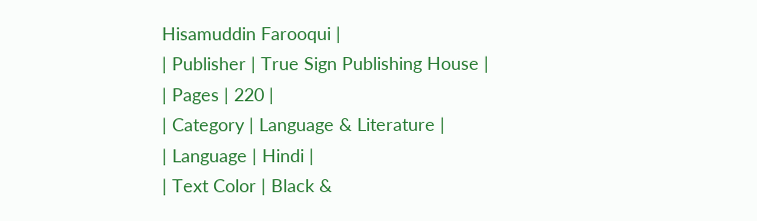Hisamuddin Farooqui |
| Publisher | True Sign Publishing House |
| Pages | 220 |
| Category | Language & Literature |
| Language | Hindi |
| Text Color | Black &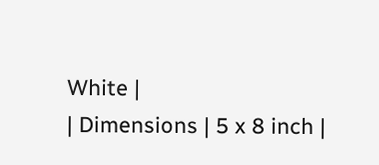White |
| Dimensions | 5 x 8 inch |